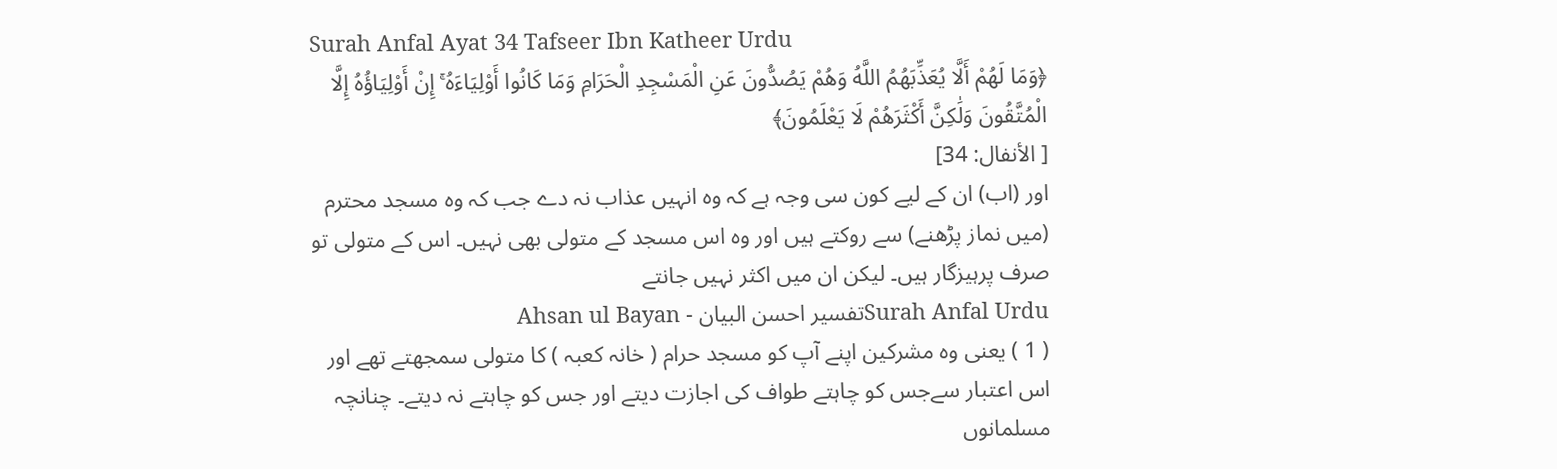Surah Anfal Ayat 34 Tafseer Ibn Katheer Urdu
﴿وَمَا لَهُمْ أَلَّا يُعَذِّبَهُمُ اللَّهُ وَهُمْ يَصُدُّونَ عَنِ الْمَسْجِدِ الْحَرَامِ وَمَا كَانُوا أَوْلِيَاءَهُ ۚ إِنْ أَوْلِيَاؤُهُ إِلَّا الْمُتَّقُونَ وَلَٰكِنَّ أَكْثَرَهُمْ لَا يَعْلَمُونَ﴾
[ الأنفال: 34]
اور (اب) ان کے لیے کون سی وجہ ہے کہ وہ انہیں عذاب نہ دے جب کہ وہ مسجد محترم (میں نماز پڑھنے) سے روکتے ہیں اور وہ اس مسجد کے متولی بھی نہیں۔ اس کے متولی تو صرف پرہیزگار ہیں۔ لیکن ان میں اکثر نہیں جانتے
Surah Anfal Urduتفسیر احسن البیان - Ahsan ul Bayan
( 1 ) یعنی وہ مشرکین اپنے آپ کو مسجد حرام ( خانہ کعبہ ) کا متولی سمجھتے تھے اور اس اعتبار سےجس کو چاہتے طواف کی اجازت دیتے اور جس کو چاہتے نہ دیتے۔ چنانچہ مسلمانوں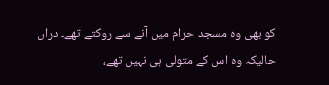کو بھی وہ مسجد حرام میں آنے سے روکتے تھے۔ دراں حالیکہ وہ اس کے متولی ہی نہیں تھے،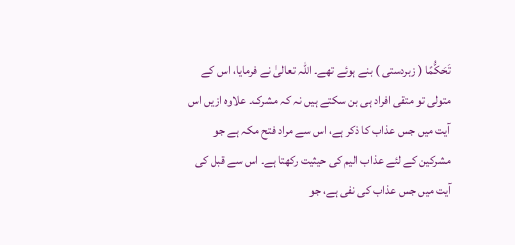تَحَكُّمًا ( زبردستی ) بنے ہوئے تھے۔ اللہ تعالیٰ نے فرمایا، اس کے متولی تو متقی افراد ہی بن سکتے ہیں نہ کہ مشرک۔ علاوہ ازیں اس آیت میں جس عذاب کا ذکر ہے، اس سے مراد فتح مکہ ہے جو مشرکین کے لئے عذاب الیم کی حیثیت رکھتا ہے۔ اس سے قبل کی آیت میں جس عذاب کی نفی ہے، جو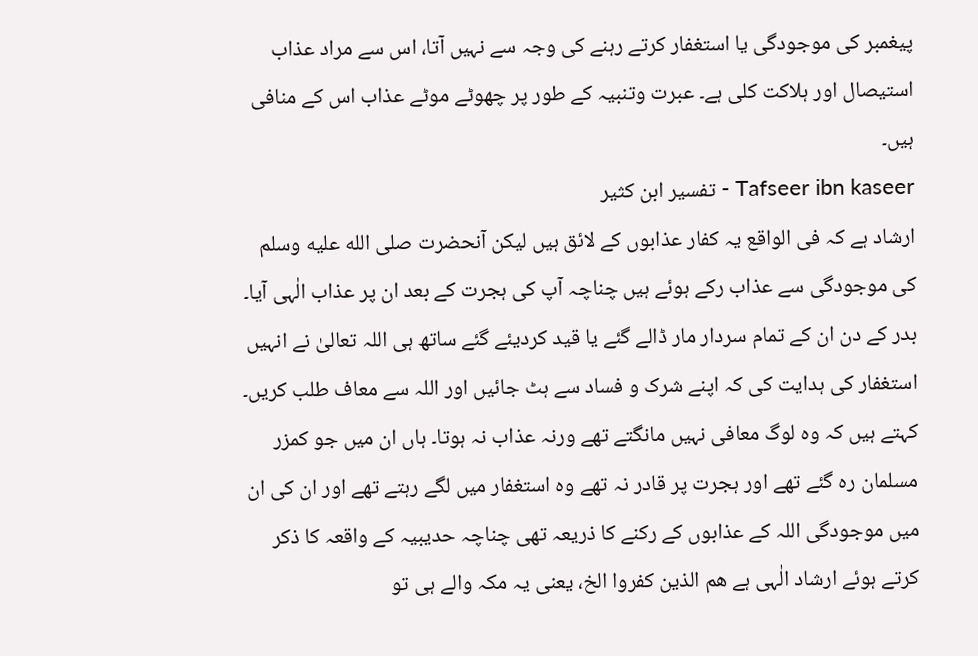پیغمبر کی موجودگی یا استغفار کرتے رہنے کی وجہ سے نہیں آتا، اس سے مراد عذاب استیصال اور ہلاکت کلی ہے۔ عبرت وتنبیہ کے طور پر چھوٹے موٹے عذاب اس کے منافی ہیں۔
Tafseer ibn kaseer - تفسیر ابن کثیر
ارشاد ہے کہ فی الواقع یہ کفار عذابوں کے لائق ہیں لیکن آنحضرت صلى الله عليه وسلم کی موجودگی سے عذاب رکے ہوئے ہیں چناچہ آپ کی ہجرت کے بعد ان پر عذاب الٰہی آیا۔ بدر کے دن ان کے تمام سردار مار ڈالے گئے یا قید کردیئے گئے ساتھ ہی اللہ تعالیٰ نے انہیں استغفار کی ہدایت کی کہ اپنے شرک و فساد سے ہٹ جائیں اور اللہ سے معاف طلب کریں۔ کہتے ہیں کہ وہ لوگ معافی نہیں مانگتے تھے ورنہ عذاب نہ ہوتا۔ ہاں ان میں جو کمزر مسلمان رہ گئے تھے اور ہجرت پر قادر نہ تھے وہ استغفار میں لگے رہتے تھے اور ان کی ان میں موجودگی اللہ کے عذابوں کے رکنے کا ذریعہ تھی چناچہ حدیبیہ کے واقعہ کا ذکر کرتے ہوئے ارشاد الٰہی ہے ھم الذین کفروا الخ، یعنی یہ مکہ والے ہی تو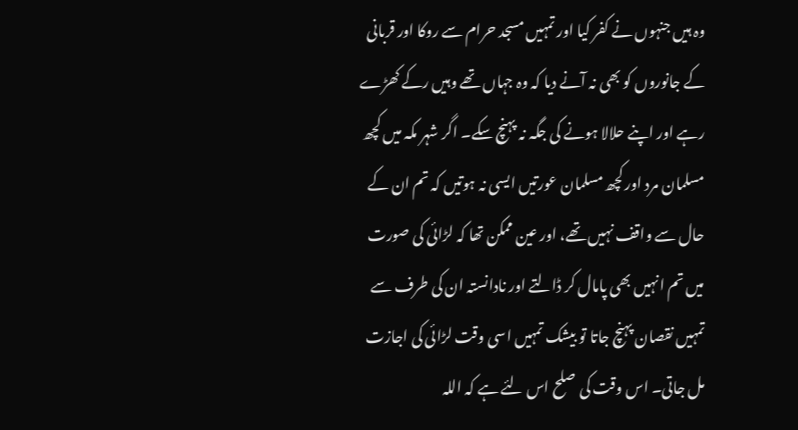وہ ہیں جنہوں نے کفر کیا اور تمہیں مسجد حرام سے روکا اور قربانی کے جانوروں کو بھی نہ آنے دیا کہ وہ جہاں تھے وہیں رکے کھڑے رہے اور اپنے حلالا ہونے کی جگہ نہ پہنچ سکے۔ اگر شہر مکہ میں کچھ مسلمان مرد اور کچھ مسلمان عورتیں ایسی نہ ہوتیں کہ تم ان کے حال سے واقف نہیں تھے، اور عین ممکن تھا کہ لڑائی کی صورت میں تم انہیں بھی پامال کر ڈالتے اور نادانستہ ان کی طرف سے تمہیں نقصان پہنچ جاتا تو بیشک تمہیں اسی وقت لڑائی کی اجازت مل جاتی۔ اس وقت کی صلح اس لئے ہے کہ اللہ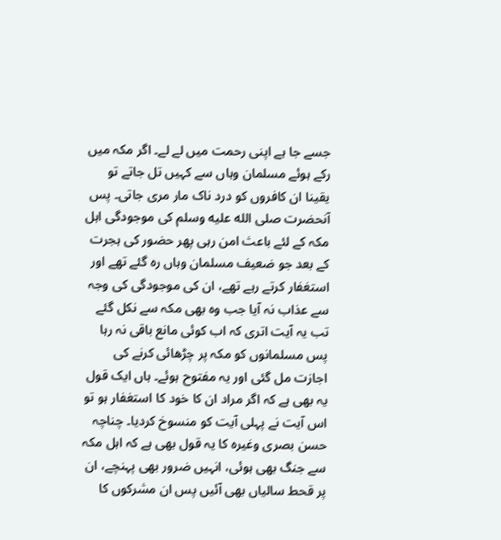جسے جا ہے اپنی رحمت میں لے لے۔ اگر مکہ میں رکے ہوئے مسلمان وہاں سے کہیں تل جاتے تو یقینا ان کافروں کو درد ناک مار مری جاتی۔ پس آنحضرت صلى الله عليه وسلم کی موجودگی اہل مکہ کے لئے باعث امن رہی پھر حضور کی ہجرت کے بعد جو ضعیف مسلمان وہاں رہ گئے تھے اور استغفار کرتے رہے تھے، ان کی موجودگی کی وجہ سے عذاب نہ آیا جب وہ بھی مکہ سے نکل گئے تب یہ آیت اتری کہ اب کوئی مانع باقی نہ رہا پس مسلمانوں کو مکہ پر چڑھائی کرنے کی اجازت مل گئی اور یہ مفتوح ہوئے۔ ہاں ایک قول یہ بھی ہے کہ اگر مراد ان کا خود کا استغفار ہو تو اس آیت نے پہلی آیت کو منسوخ کردیا۔ چناچہ حسن بصری وغیرہ کا یہ قول بھی ہے کہ اہل مکہ سے جنگ بھی ہوئی، انہیں ضرور بھی پہنچے، ان پر قحط سالیاں بھی آئیں پس ان مشرکوں کا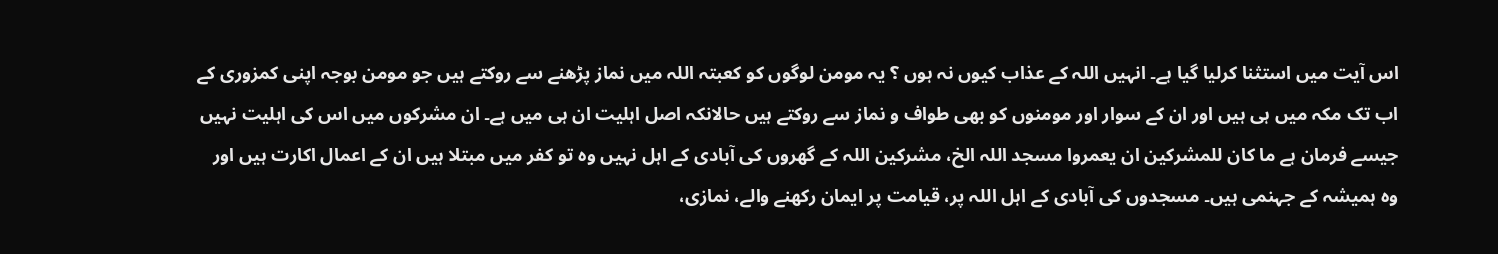اس آیت میں استثنا کرلیا گیا ہے۔ انہیں اللہ کے عذاب کیوں نہ ہوں ؟ یہ مومن لوگوں کو کعبتہ اللہ میں نماز پڑھنے سے روکتے ہیں جو مومن بوجہ اپنی کمزوری کے اب تک مکہ میں ہی ہیں اور ان کے سوار اور مومنوں کو بھی طواف و نماز سے روکتے ہیں حالانکہ اصل اہلیت ان ہی میں ہے۔ ان مشرکوں میں اس کی اہلیت نہیں جیسے فرمان ہے ما کان للمشرکین ان یعمروا مسجد اللہ الخ، مشرکین اللہ کے گھروں کی آبادی کے اہل نہیں وہ تو کفر میں مبتلا ہیں ان کے اعمال اکارت ہیں اور وہ ہمیشہ کے جہنمی ہیں۔ مسجدوں کی آبادی کے اہل اللہ پر، قیامت پر ایمان رکھنے والے، نمازی،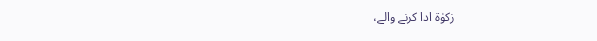زکوٰۃ ادا کرنے والے،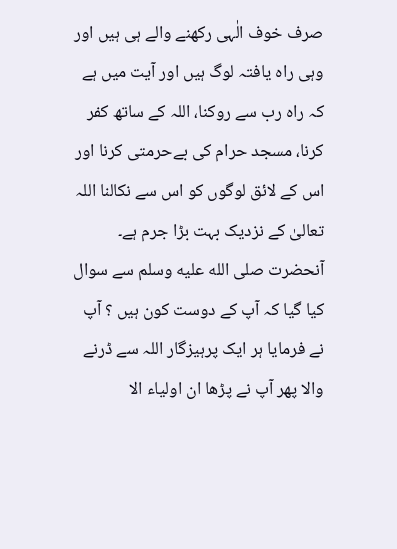صرف خوف الٰہی رکھنے والے ہی ہیں اور وہی راہ یافتہ لوگ ہیں اور آیت میں ہے کہ راہ رب سے روکنا، اللہ کے ساتھ کفر کرنا، مسجد حرام کی بےحرمتی کرنا اور اس کے لائق لوگوں کو اس سے نکالنا اللہ تعالیٰ کے نزدیک بہت بڑا جرم ہے۔ آنحضرت صلى الله عليه وسلم سے سوال کیا گیا کہ آپ کے دوست کون ہیں ؟ آپ نے فرمایا ہر ایک پرہیزگار اللہ سے ڈرنے والا پھر آپ نے پڑھا ان اولیاء الا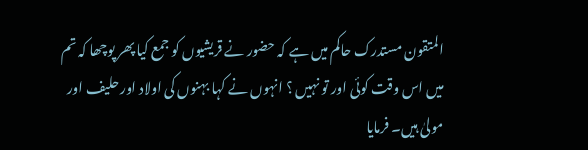المتقون مستدرک حاکم میں ہے کہ حضور نے قریشیوں کو جمع کیا پھر پوچھا کہ تم میں اس وقت کوئی اور تو نہیں ؟ انہوں نے کہا بہنوں کی اولاد اور حلیف اور مولیٰ ہیں۔ فرمایا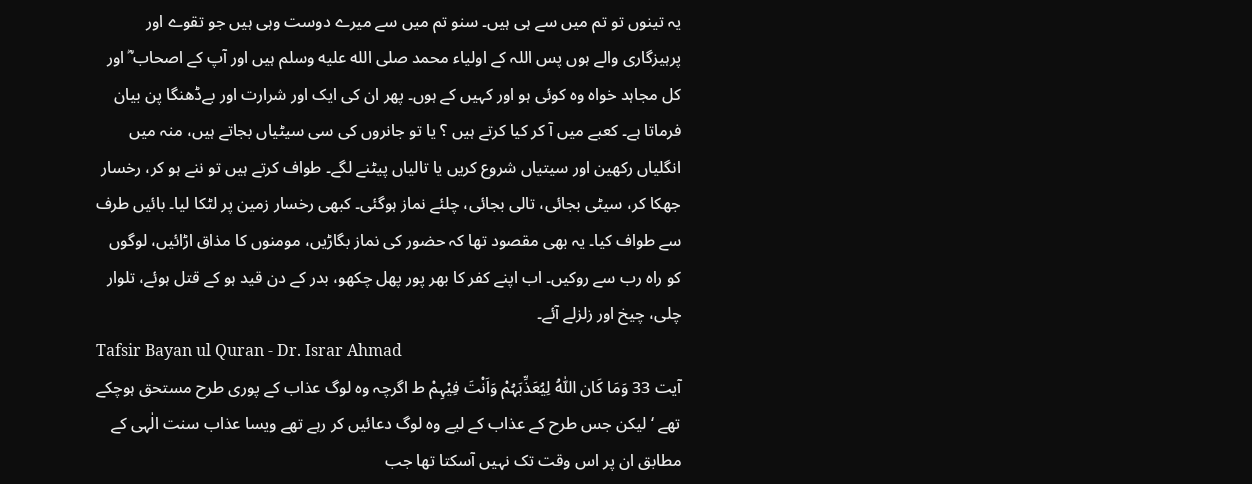یہ تینوں تو تم میں سے ہی ہیں۔ سنو تم میں سے میرے دوست وہی ہیں جو تقوے اور پرہیزگاری والے ہوں پس اللہ کے اولیاء محمد صلى الله عليه وسلم ہیں اور آپ کے اصحاب ؓ اور کل مجاہد خواہ وہ کوئی ہو اور کہیں کے ہوں۔ پھر ان کی ایک اور شرارت اور بےڈھنگا پن بیان فرماتا ہے۔ کعبے میں آ کر کیا کرتے ہیں ؟ یا تو جانروں کی سی سیٹیاں بجاتے ہیں، منہ میں انگلیاں رکھین اور سیتیاں شروع کریں یا تالیاں پیٹنے لگے۔ طواف کرتے ہیں تو ننے ہو کر، رخسار جھکا کر، سیٹی بجائی، تالی بجائی، چلئے نماز ہوگئی۔ کبھی رخسار زمین پر لٹکا لیا۔ بائیں طرف سے طواف کیا۔ یہ بھی مقصود تھا کہ حضور کی نماز بگاڑیں، مومنوں کا مذاق اڑائیں، لوگوں کو راہ رب سے روکیں۔ اب اپنے کفر کا بھر پور پھل چکھو، بدر کے دن قید ہو کے قتل ہوئے، تلوار چلی، چیخ اور زلزلے آئے۔
Tafsir Bayan ul Quran - Dr. Israr Ahmad
آیت 33 وَمَا کَان اللّٰہُ لِیُعَذِّبَہُمْ وَاَنْتَ فِیْہِمْ ط اگرچہ وہ لوگ عذاب کے پوری طرح مستحق ہوچکے تھے ‘ لیکن جس طرح کے عذاب کے لیے وہ لوگ دعائیں کر رہے تھے ویسا عذاب سنت الٰہی کے مطابق ان پر اس وقت تک نہیں آسکتا تھا جب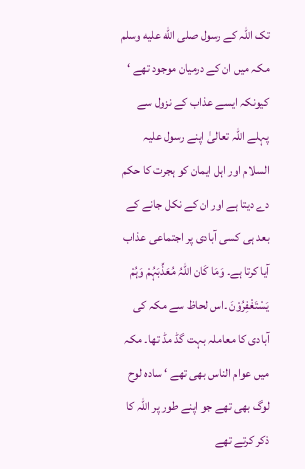تک اللہ کے رسول صلى الله عليه وسلم مکہ میں ان کے درمیان موجود تھے ‘ کیونکہ ایسے عذاب کے نزول سے پہلے اللہ تعالیٰ اپنے رسول علیہ السلام اور اہل ایمان کو ہجرت کا حکم دے دیتا ہے اور ان کے نکل جانے کے بعد ہی کسی آبادی پر اجتماعی عذاب آیا کرتا ہے۔ وَمَا کَان اللّٰہُ مُعَذِّبَہُمْ وَہُمْ یَسْتَغْفِرُوْنَ ۔اس لحاظ سے مکہ کی آبادی کا معاملہ بہت گڈ مڈ تھا۔ مکہ میں عوام الناس بھی تھے ‘ سادہ لوح لوگ بھی تھے جو اپنے طور پر اللہ کا ذکر کرتے تھے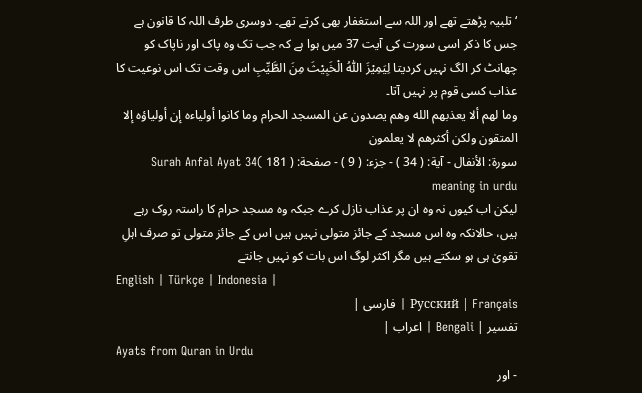‘ تلبیہ پڑھتے تھے اور اللہ سے استغفار بھی کرتے تھے۔ دوسری طرف اللہ کا قانون ہے جس کا ذکر اسی سورت کی آیت 37 میں ہوا ہے کہ جب تک وہ پاک اور ناپاک کو چھانٹ کر الگ نہیں کردیتا لِیَمِیْزَ اللّٰہُ الْخَبِیْثَ مِنَ الطَّیِّبِ اس وقت تک اس نوعیت کا عذاب کسی قوم پر نہیں آتا۔
وما لهم ألا يعذبهم الله وهم يصدون عن المسجد الحرام وما كانوا أولياءه إن أولياؤه إلا المتقون ولكن أكثرهم لا يعلمون
سورة: الأنفال - آية: ( 34 ) - جزء: ( 9 ) - صفحة: ( 181 )Surah Anfal Ayat 34 meaning in urdu
لیکن اب کیوں نہ وہ ان پر عذاب نازل کرے جبکہ وہ مسجد حرام کا راستہ روک رہے ہیں، حالانکہ وہ اس مسجد کے جائز متولی نہیں ہیں اس کے جائز متولی تو صرف اہلِ تقویٰ ہی ہو سکتے ہیں مگر اکثر لوگ اس بات کو نہیں جانتے
English | Türkçe | Indonesia |
Русский | Français | فارسی |
تفسير | Bengali | اعراب |
Ayats from Quran in Urdu
- اور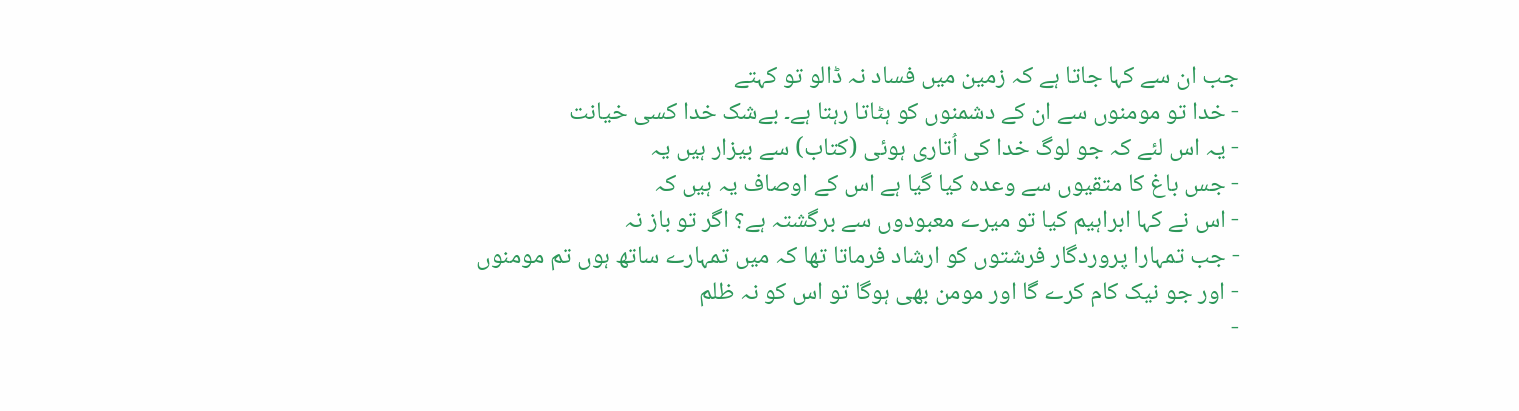جب ان سے کہا جاتا ہے کہ زمین میں فساد نہ ڈالو تو کہتے
- خدا تو مومنوں سے ان کے دشمنوں کو ہٹاتا رہتا ہے۔ بےشک خدا کسی خیانت
- یہ اس لئے کہ جو لوگ خدا کی اُتاری ہوئی (کتاب) سے بیزار ہیں یہ
- جس باغ کا متقیوں سے وعدہ کیا گیا ہے اس کے اوصاف یہ ہیں کہ
- اس نے کہا ابراہیم کیا تو میرے معبودوں سے برگشتہ ہے؟ اگر تو باز نہ
- جب تمہارا پروردگار فرشتوں کو ارشاد فرماتا تھا کہ میں تمہارے ساتھ ہوں تم مومنوں
- اور جو نیک کام کرے گا اور مومن بھی ہوگا تو اس کو نہ ظلم
-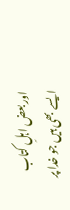اور بعض اہلِ کتاب ایسے بھی ہیں جو خدا پر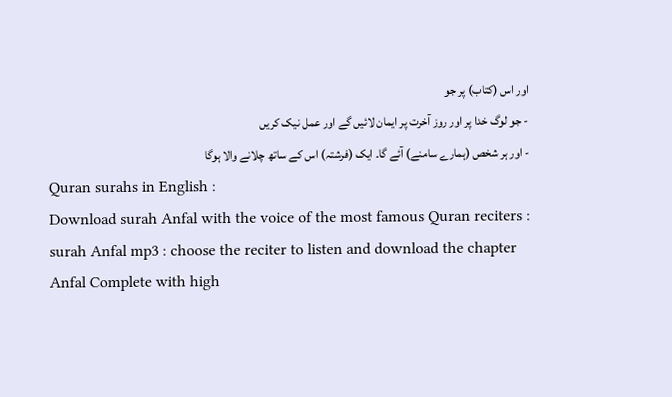اور اس (کتاب) پر جو
- جو لوگ خدا پر اور روز آخرت پر ایمان لائیں گے اور عمل نیک کریں
- اور ہر شخص (ہمارے سامنے) آئے گا۔ ایک (فرشتہ) اس کے ساتھ چلانے والا ہوگا
Quran surahs in English :
Download surah Anfal with the voice of the most famous Quran reciters :
surah Anfal mp3 : choose the reciter to listen and download the chapter Anfal Complete with high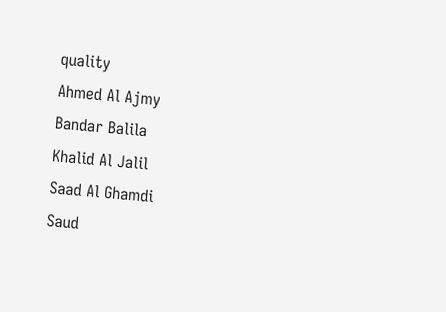quality
Ahmed Al Ajmy
Bandar Balila
Khalid Al Jalil
Saad Al Ghamdi
Saud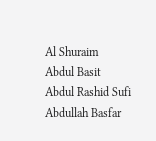Al Shuraim
Abdul Basit
Abdul Rashid Sufi
Abdullah Basfar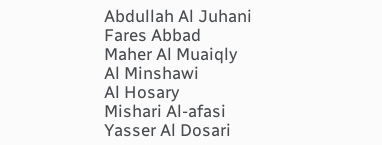Abdullah Al Juhani
Fares Abbad
Maher Al Muaiqly
Al Minshawi
Al Hosary
Mishari Al-afasi
Yasser Al Dosari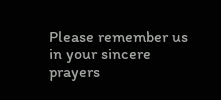Please remember us in your sincere prayers